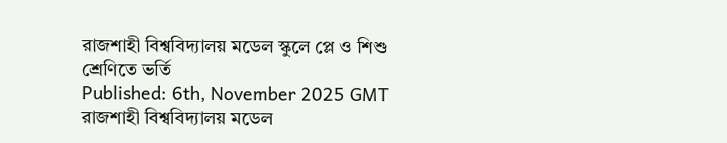রাজশাহী বিশ্ববিদ্যালয় মডেল স্কুলে প্লে ও শিশু শ্রেণিতে ভর্তি
Published: 6th, November 2025 GMT
রাজশাহী বিশ্ববিদ্যালয় মডেল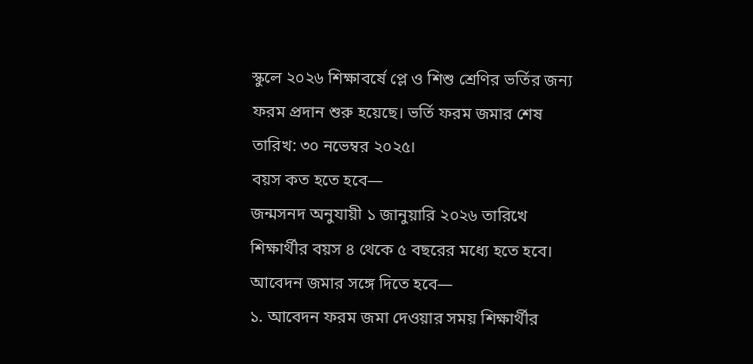স্কুলে ২০২৬ শিক্ষাবর্ষে প্লে ও শিশু শ্রেণির ভর্তির জন্য ফরম প্রদান শুরু হয়েছে। ভর্তি ফরম জমার শেষ তারিখ: ৩০ নভেম্বর ২০২৫।
বয়স কত হতে হবে—
জন্মসনদ অনুযায়ী ১ জানুয়ারি ২০২৬ তারিখে শিক্ষার্থীর বয়স ৪ থেকে ৫ বছরের মধ্যে হতে হবে।
আবেদন জমার সঙ্গে দিতে হবে—
১. আবেদন ফরম জমা দেওয়ার সময় শিক্ষার্থীর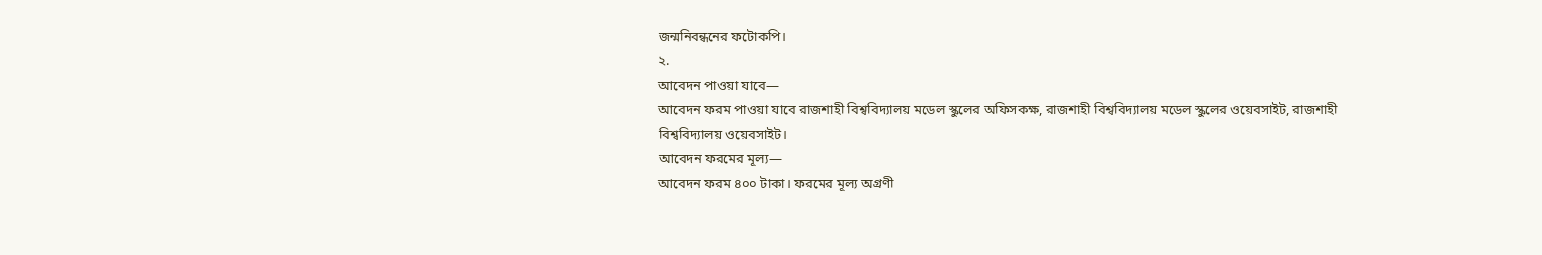জন্মনিবন্ধনের ফটোকপি।
২.
আবেদন পাওয়া যাবে—
আবেদন ফরম পাওয়া যাবে রাজশাহী বিশ্ববিদ্যালয় মডেল স্কুলের অফিসকক্ষ, রাজশাহী বিশ্ববিদ্যালয় মডেল স্কুলের ওয়েবসাইট, রাজশাহী বিশ্ববিদ্যালয় ওয়েবসাইট।
আবেদন ফরমের মূল্য—
আবেদন ফরম ৪০০ টাকা। ফরমের মূল্য অগ্রণী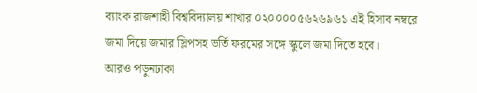ব্যাংক রাজশাহী বিশ্ববিদ্যালয় শাখার ০২০০০০৫৬২৬৯৬১ এই হিসাব নম্বরে জমা দিয়ে জমার স্লিপসহ ভর্তি ফরমের সঙ্গে স্কুলে জমা দিতে হবে।
আরও পড়ুনঢাকা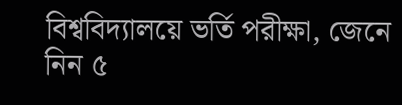বিশ্ববিদ্যালয়ে ভর্তি পরীক্ষা, জেনে নিন ৫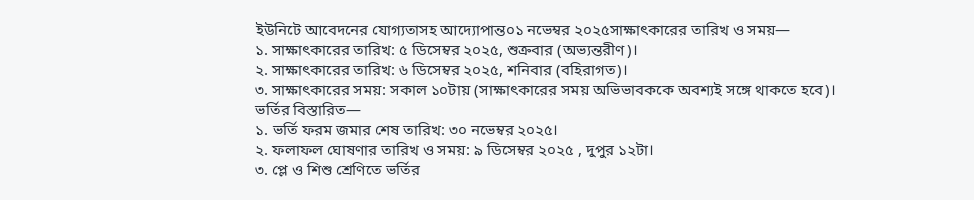ইউনিটে আবেদনের যোগ্যতাসহ আদ্যোপান্ত০১ নভেম্বর ২০২৫সাক্ষাৎকারের তারিখ ও সময়—
১. সাক্ষাৎকারের তারিখ: ৫ ডিসেম্বর ২০২৫, শুক্রবার (অভ্যন্তরীণ)।
২. সাক্ষাৎকারের তারিখ: ৬ ডিসেম্বর ২০২৫, শনিবার (বহিরাগত)।
৩. সাক্ষাৎকারের সময়: সকাল ১০টায় (সাক্ষাৎকারের সময় অভিভাবককে অবশ্যই সঙ্গে থাকতে হবে)।
ভর্তির বিস্তারিত—
১. ভর্তি ফরম জমার শেষ তারিখ: ৩০ নভেম্বর ২০২৫।
২. ফলাফল ঘোষণার তারিখ ও সময়: ৯ ডিসেম্বর ২০২৫ , দুপুর ১২টা।
৩. প্লে ও শিশু শ্রেণিতে ভর্তির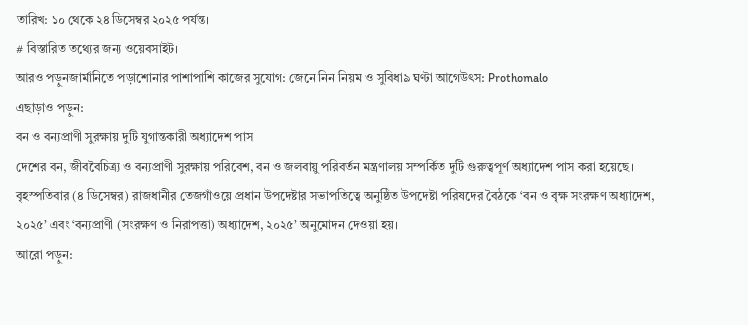তারিখ: ১০ থেকে ২৪ ডিসেম্বর ২০২৫ পর্যন্ত।
# বিস্তারিত তথ্যের জন্য ওয়েবসাইট।
আরও পড়ুনজার্মানিতে পড়াশোনার পাশাপাশি কাজের সুযোগ: জেনে নিন নিয়ম ও সুবিধা৯ ঘণ্টা আগেউৎস: Prothomalo
এছাড়াও পড়ুন:
বন ও বন্যপ্রাণী সুরক্ষায় দুটি যুগান্তকারী অধ্যাদেশ পাস
দেশের বন, জীববৈচিত্র্য ও বন্যপ্রাণী সুরক্ষায় পরিবেশ, বন ও জলবায়ু পরিবর্তন মন্ত্রণালয় সম্পর্কিত দুটি গুরুত্বপূর্ণ অধ্যাদেশ পাস করা হয়েছে।
বৃহস্পতিবার (৪ ডিসেম্বর) রাজধানীর তেজগাঁওয়ে প্রধান উপদেষ্টার সভাপতিত্বে অনুষ্ঠিত উপদেষ্টা পরিষদের বৈঠকে ‘বন ও বৃক্ষ সংরক্ষণ অধ্যাদেশ, ২০২৫’ এবং ‘বন্যপ্রাণী (সংরক্ষণ ও নিরাপত্তা) অধ্যাদেশ, ২০২৫’ অনুমোদন দেওয়া হয়।
আরো পড়ুন: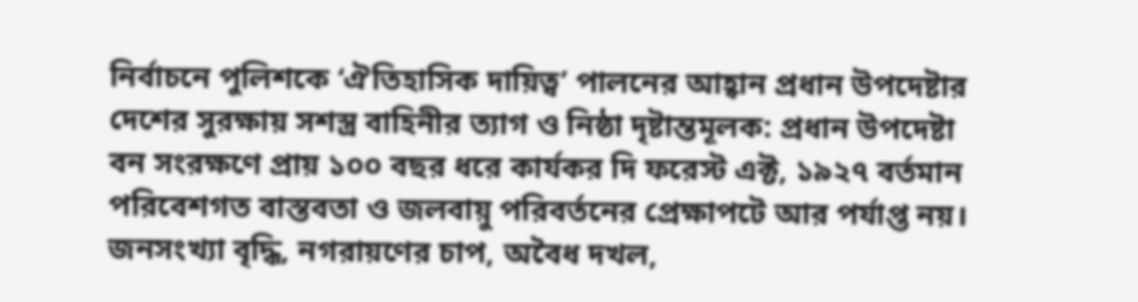নির্বাচনে পুলিশকে ‘ঐতিহাসিক দায়িত্ব’ পালনের আহ্বান প্রধান উপদেষ্টার
দেশের সুরক্ষায় সশস্ত্র বাহিনীর ত্যাগ ও নিষ্ঠা দৃষ্টান্তমূলক: প্রধান উপদেষ্টা
বন সংরক্ষণে প্রায় ১০০ বছর ধরে কার্যকর দি ফরেস্ট এক্ট, ১৯২৭ বর্তমান পরিবেশগত বাস্তবতা ও জলবায়ু পরিবর্তনের প্রেক্ষাপটে আর পর্যাপ্ত নয়।
জনসংখ্যা বৃদ্ধি, নগরায়ণের চাপ, অবৈধ দখল,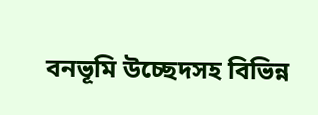বনভূমি উচ্ছেদসহ বিভিন্ন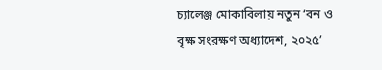চ্যালেঞ্জ মোকাবিলায় নতুন ‘বন ও বৃক্ষ সংরক্ষণ অধ্যাদেশ, ২০২৫’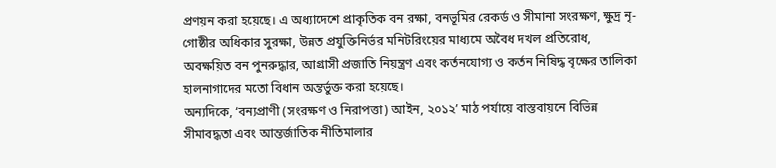প্রণয়ন করা হয়েছে। এ অধ্যাদেশে প্রাকৃতিক বন রক্ষা, বনভূমির রেকর্ড ও সীমানা সংরক্ষণ, ক্ষুদ্র নৃ-গোষ্ঠীর অধিকার সুরক্ষা, উন্নত প্রযুক্তিনির্ভর মনিটরিংয়ের মাধ্যমে অবৈধ দখল প্রতিরোধ, অবক্ষয়িত বন পুনরুদ্ধার, আগ্রাসী প্রজাতি নিয়ন্ত্রণ এবং কর্তনযোগ্য ও কর্তন নিষিদ্ধ বৃক্ষের তালিকা হালনাগাদের মতো বিধান অন্তর্ভুক্ত করা হয়েছে।
অন্যদিকে, ‘বন্যপ্রাণী (সংরক্ষণ ও নিরাপত্তা) আইন, ২০১২’ মাঠ পর্যায়ে বাস্তবায়নে বিভিন্ন সীমাবদ্ধতা এবং আন্তর্জাতিক নীতিমালার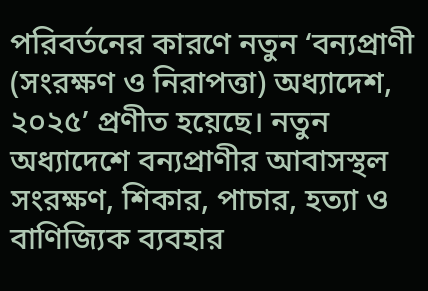পরিবর্তনের কারণে নতুন ‘বন্যপ্রাণী (সংরক্ষণ ও নিরাপত্তা) অধ্যাদেশ, ২০২৫’ প্রণীত হয়েছে। নতুন অধ্যাদেশে বন্যপ্রাণীর আবাসস্থল সংরক্ষণ, শিকার, পাচার, হত্যা ও বাণিজ্যিক ব্যবহার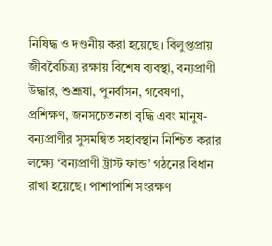নিষিদ্ধ ও দণ্ডনীয় করা হয়েছে। বিলুপ্তপ্রায় জীববৈচিত্র্য রক্ষায় বিশেষ ব্যবস্থা, বন্যপ্রাণী উদ্ধার, শুশ্রূষা, পুনর্বাসন, গবেষণা, প্রশিক্ষণ, জনসচেতনতা বৃদ্ধি এবং মানুষ-বন্যপ্রাণীর সুসমন্বিত সহাবস্থান নিশ্চিত করার লক্ষ্যে ‘বন্যপ্রাণী ট্রাস্ট ফান্ড’ গঠনের বিধান রাখা হয়েছে। পাশাপাশি সংরক্ষণ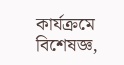কার্যক্রমে বিশেষজ্ঞ,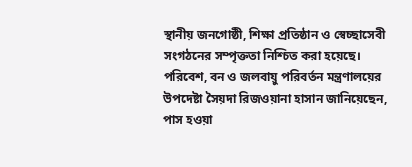স্থানীয় জনগোষ্ঠী, শিক্ষা প্রতিষ্ঠান ও স্বেচ্ছাসেবী সংগঠনের সম্পৃক্ততা নিশ্চিত করা হয়েছে।
পরিবেশ, বন ও জলবায়ু পরিবর্তন মন্ত্রণালয়ের উপদেষ্টা সৈয়দা রিজওয়ানা হাসান জানিয়েছেন, পাস হওয়া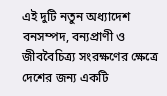এই দুটি নতুন অধ্যাদেশ বনসম্পদ, বন্যপ্রাণী ও জীববৈচিত্র্য সংরক্ষণের ক্ষেত্রে দেশের জন্য একটি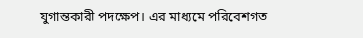যুগান্তকারী পদক্ষেপ। এর মাধ্যমে পরিবেশগত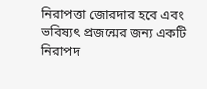নিরাপত্তা জোরদার হবে এবং ভবিষ্যৎ প্রজন্মের জন্য একটি নিরাপদ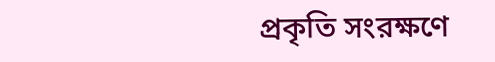প্রকৃতি সংরক্ষণে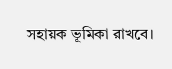সহায়ক ভূমিকা রাখবে।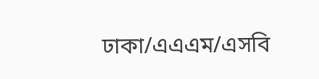ঢাকা/এএএম/এসবি